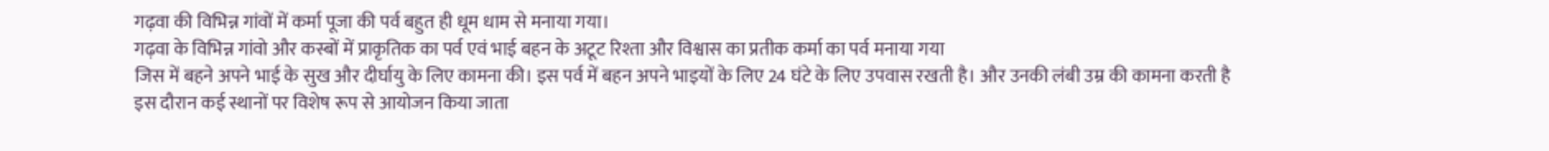गढ़वा की विभिन्न गांवों में कर्मा पूजा की पर्व बहुत ही धूम धाम से मनाया गया।
गढ़वा के विभिन्न गांवो और कस्बों में प्राकृतिक का पर्व एवं भाई बहन के अटूट रिश्ता और विश्वास का प्रतीक कर्मा का पर्व मनाया गया
जिस में बहने अपने भाई के सुख और दीर्घायु के लिए कामना की। इस पर्व में बहन अपने भाइयों के लिए 24 घंटे के लिए उपवास रखती है। और उनकी लंबी उम्र की कामना करती है
इस दौरान कई स्थानों पर विशेष रूप से आयोजन किया जाता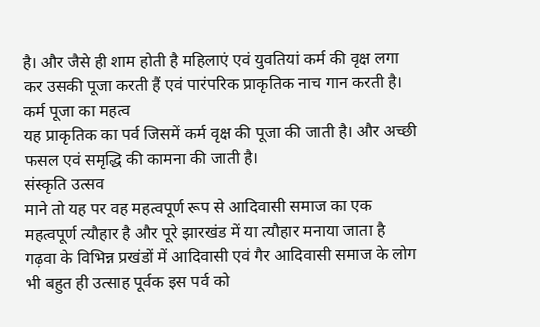है। और जैसे ही शाम होती है महिलाएं एवं युवतियां कर्म की वृक्ष लगा कर उसकी पूजा करती हैं एवं पारंपरिक प्राकृतिक नाच गान करती है।
कर्म पूजा का महत्व
यह प्राकृतिक का पर्व जिसमें कर्म वृक्ष की पूजा की जाती है। और अच्छी फसल एवं समृद्धि की कामना की जाती है।
संस्कृति उत्सव
माने तो यह पर वह महत्वपूर्ण रूप से आदिवासी समाज का एक महत्वपूर्ण त्यौहार है और पूरे झारखंड में या त्यौहार मनाया जाता है
गढ़वा के विभिन्न प्रखंडों में आदिवासी एवं गैर आदिवासी समाज के लोग भी बहुत ही उत्साह पूर्वक इस पर्व को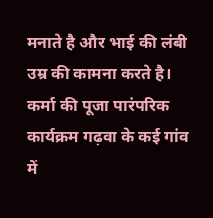मनाते है और भाई की लंबी उम्र की कामना करते है। कर्मा की पूजा पारंपरिक कार्यक्रम गढ़वा के कई गांव में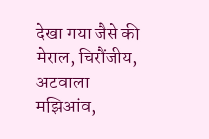देखा गया जैसे की मेराल, चिरौंजीय, अटवाला मझिआंव,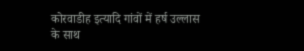कोरवाडीह इत्यादि गांवों में हर्ष उल्लास के साथ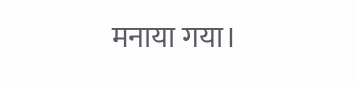मनाया गया।